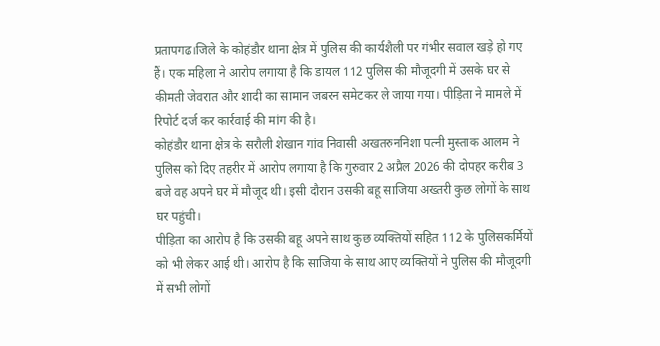प्रतापगढ।जिले के कोहंडौर थाना क्षेत्र में पुलिस की कार्यशैली पर गंभीर सवाल खड़े हो गए हैं। एक महिला ने आरोप लगाया है कि डायल 112 पुलिस की मौजूदगी में उसके घर से कीमती जेवरात और शादी का सामान जबरन समेटकर ले जाया गया। पीड़िता ने मामले में रिपोर्ट दर्ज कर कार्रवाई की मांग की है।
कोहंडौर थाना क्षेत्र के सरौली शेखान गांव निवासी अखतरुननिशा पत्नी मुस्ताक आलम ने पुलिस को दिए तहरीर में आरोप लगाया है कि गुरुवार 2 अप्रैल 2026 की दोपहर करीब 3 बजे वह अपने घर में मौजूद थी। इसी दौरान उसकी बहू साजिया अख्तरी कुछ लोगों के साथ घर पहुंची।
पीड़िता का आरोप है कि उसकी बहू अपने साथ कुछ व्यक्तियों सहित 112 के पुलिसकर्मियों को भी लेकर आई थी। आरोप है कि साजिया के साथ आए व्यक्तियों ने पुलिस की मौजूदगी में सभी लोगों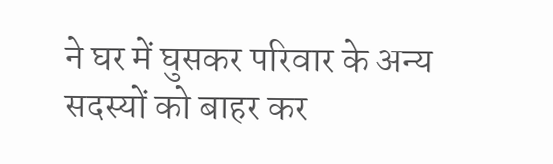ने घर में घुसकर परिवार के अन्य सदस्यों को बाहर कर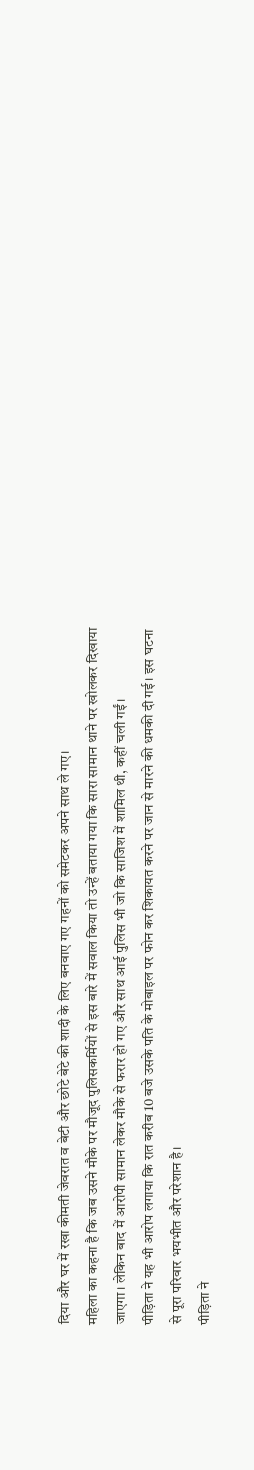दिया और घर में रखा कीमती जेवरात व बेटी और छोटे बेटे की शादी के लिए बनवाए गए गहनों को समेटकर अपने साथ ले गए।
महिला का कहना है कि जब उसने मौके पर मौजूद पुलिसकर्मियों से इस बारे में सवाल किया तो उन्हें बताया गया कि सारा सामान थाने पर खोलकर दिखाया जाएगा। लेकिन बाद में आरोपी सामान लेकर मौके से फरार हो गए और साथ आई पुलिस भी जो कि साजिश में शामिल थी, कहीं चली गईं।
पीड़िता ने यह भी आरोप लगाया कि रात करीब 10 बजे उसके पति के मोबाइल पर फोन कर शिकायत करने पर जान से मारने की धमकी दी गई। इस घटना से पूरा परिवार भयभीत और परेशान है।
पीड़िता ने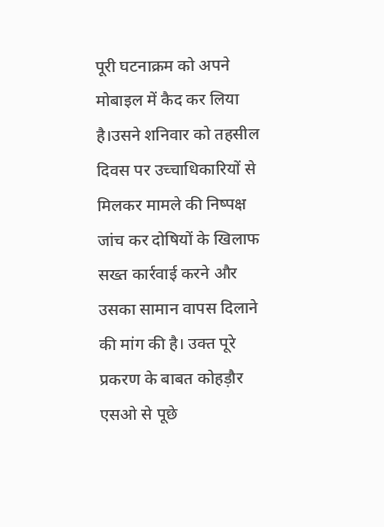पूरी घटनाक्रम को अपने मोबाइल में कैद कर लिया है।उसने शनिवार को तहसील दिवस पर उच्चाधिकारियों से मिलकर मामले की निष्पक्ष जांच कर दोषियों के खिलाफ सख्त कार्रवाई करने और उसका सामान वापस दिलाने की मांग की है। उक्त पूरे प्रकरण के बाबत कोहड़ौर एसओ से पूछे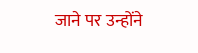जाने पर उन्होंने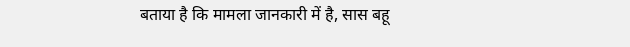बताया है कि मामला जानकारी में है, सास बहू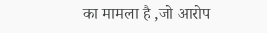का मामला है ,जो आरोप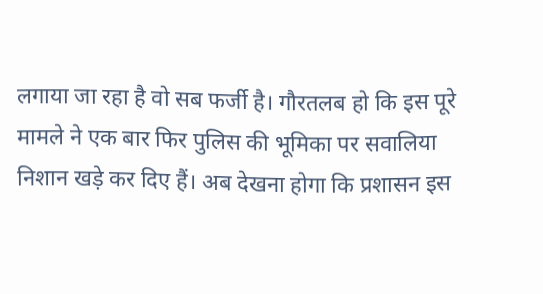लगाया जा रहा है वो सब फर्जी है। गौरतलब हो कि इस पूरे मामले ने एक बार फिर पुलिस की भूमिका पर सवालिया निशान खड़े कर दिए हैं। अब देखना होगा कि प्रशासन इस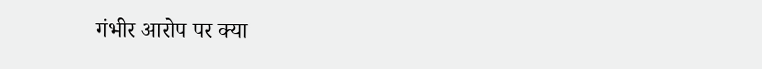गंभीर आरोप पर क्या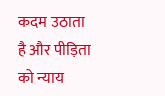कदम उठाता है और पीड़िता को न्याय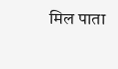मिल पाता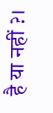है या नहीं ?।